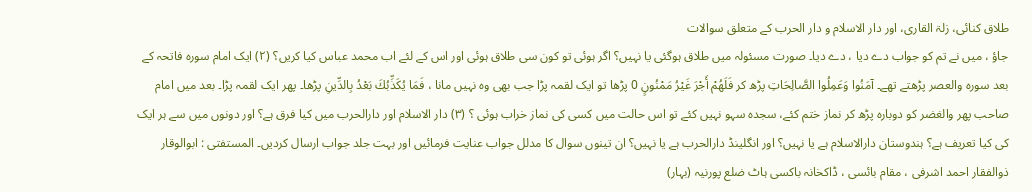طلاق کنائی، زلۃ القاری، اور دار الاسلام و دار الحرب کے متعلق سوالات
جاؤ ، میں نے تم کو جواب دے دیا ، دے دیا۔ صورت مسئولہ میں طلاق ہوگئی یا نہیں؟ اگر ہوئی تو کون سی طلاق ہوئی اور اس کے لئے اب محمد عباس کیا کریں؟ (۲) ایک امام سورہ فاتحہ کے بعد سورہ والعصر پڑھتے تھے۔ آمَنُوا وَعَمِلُوا الصَّالِحَاتِ پڑھ کر فَلَهُمْ أَجْرَ غَيْرُ مَمْنُونٍ 0 پڑھا تو ایک لقمہ پڑا جب بھی وہ نہیں مانا ، فَمَا يُكَذِّبُكَ بَعْدُ بِالدِّينِ پڑھا۔ پھر ایک لقمہ پڑا۔ بعد میں امام صاحب پھر والغضر کو دوبارہ پڑھ کر نماز ختم کئے، سجدہ سہو نہیں کئے تو اس حالت میں کسی کی نماز خراب ہوئی ؟ (۳) دار الاسلام اور دارالحرب میں کیا فرق ہے؟ اور دونوں میں سے ہر ایک کی کیا تعریف ہے؟ ہندوستان دارالاسلام ہے یا نہیں؟ اور انگلینڈ دارالحرب ہے یا نہیں؟ ان تینوں سوال کا مدلل جواب عنایت فرمائیں اور بہت جلد جواب ارسال کردیں۔ المستفتی : ابوالوقار ذوالفقار احمد اشرفی ، مقام بائسی ، ڈاکخانہ باکسی ہاٹ ضلع پورنیہ (بہار)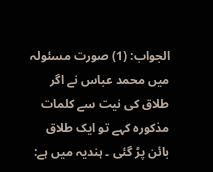الجواب: (1) صورت مسئولہ میں محمد عباس نے اگر طلاق کی نیت سے کلمات مذکورہ کہے تو ایک طلاق بائن پڑ گئی ۔ ہندیہ میں ہے: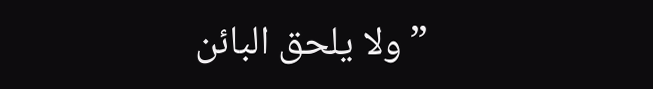”ولا يلحق البائن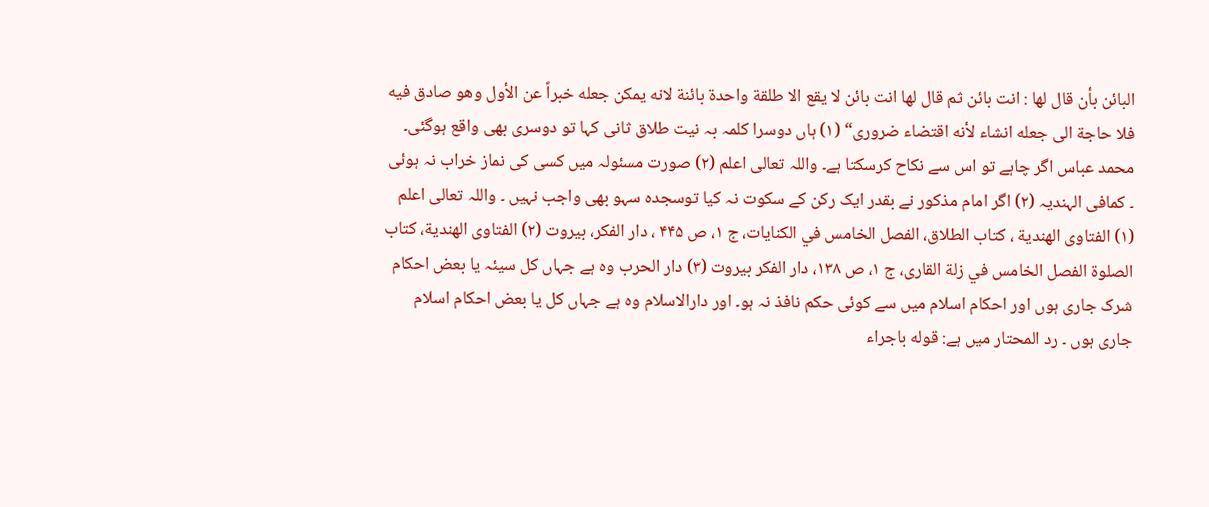البائن بأن قال لها : انت بائن ثم قال لها انت بائن لا يقع الا طلقة واحدة بائنة لانه يمكن جعله خبراً عن الأول وهو صادق فيه فلا حاجة الى جعله انشاء لأنه اقتضاء ضروری“ (۱) ہاں دوسرا کلمہ بہ نیت طلاق ثانی کہا تو دوسری بھی واقع ہوگئی۔ محمد عباس اگر چاہے تو اس سے نکاح کرسکتا ہے۔ واللہ تعالی اعلم (۲) صورت مسئولہ میں کسی کی نماز خراب نہ ہوئی ۔ کمافی الہندیہ (۲) اگر امام مذکور نے بقدر ایک رکن کے سکوت نہ کیا توسجدہ سہو بھی واجب نہیں ۔ واللہ تعالی اعلم (۱) الفتاوى الهندية ، كتاب الطلاق، الفصل الخامس في الكنايات، ج ۱، ص ۴۴۵ ، دار الفکر، بیروت (۲) الفتاوى الهندية، كتاب الصلوة الفصل الخامس في زلة القارى، ج ۱، ص ۱۳۸، دار الفکر بیروت (۳) دار الحرب وہ ہے جہاں کل سیئہ یا بعض احکام شرک جاری ہوں اور احکام اسلام میں سے کوئی حکم نافذ نہ ہو۔ اور دارالاسلام وہ ہے جہاں کل یا بعض احکام اسلام جاری ہوں ۔ رد المحتار میں ہے: قوله باجراء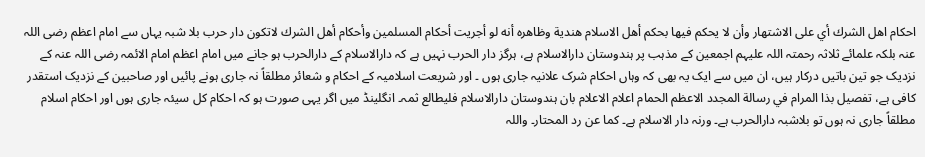احکام اهل الشرك أي على الاشتهار وأن لا يحكم فيها بحكم أهل الاسلام هندية وظاهره أنه لو أجريت أحكام المسلمين وأحكام أهل الشرك لاتکون دار حرب بلا شبہ یہاں سے امام اعظم رضی اللہ عنہ بلکہ علمائے ثلاثہ رحمتہ اللہ علیہم اجمعین کے مذہب پر ہندوستان دارالاسلام ہے، ہرگز دار الحرب نہیں ہے کہ دارالاسلام کے دارالحرب ہو جانے میں امام اعظم امام الائمہ رضی اللہ عنہ کے نزدیک جو تین باتیں درکار ہیں، ان میں سے ایک یہ بھی کہ وہاں احکام شرک علانیہ جاری ہوں ۔ اور شریعت اسلامیہ کے احکام و شعائر مطلقاً نہ جاری ہونے پائیں اور صاحبین کے نزدیک استقدر کافی ہے، تفصیل بذا المرام في رسالة المجدد الاعظم الحمام اعلام الاعلام بان ہندوستان دارالاسلام فليطالع ثمہ۔ انگلینڈ میں اگر یہی صورت ہو کہ احکام کل سیئہ جاری ہوں اور احکام اسلام مطلقاً جاری نہ ہوں تو بلاشبہ دارالحرب ہے۔ ورنہ دار الاسلام ہے۔ کما عن رد المحتار۔ واللہ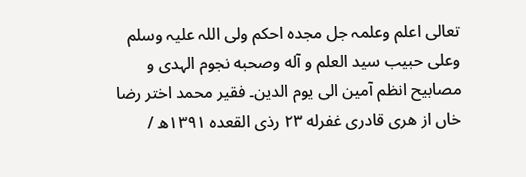تعالی اعلم وعلمہ جل مجدہ احکم ولی اللہ علیہ وسلم وعلی حبیب سید العلم و آله وصحبه نجوم الہدی و مصابیح انظم آمین الی یوم الدین۔ فقیر محمد اختر رضا خاں از هری قادری غفرله ۲۳ رذی القعده ۱۳۹۱ھ /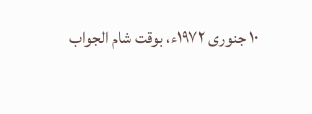۱۰ جنوری ۱۹۷۲ء، بوقت شام الجواب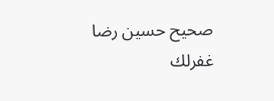صحیح حسین رضا غفرلك